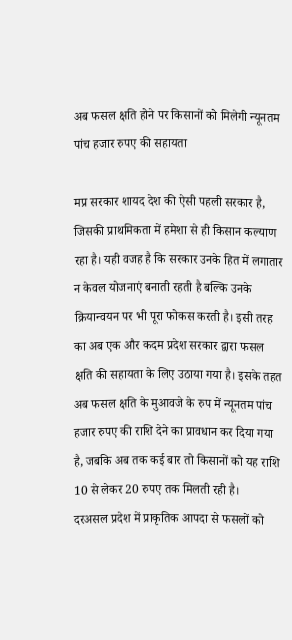अब फसल क्षति होने पर किसानों को मिलेगी न्यूनतम पांच हजार रुपए की सहायता

मप्र सरकार शायद देश की ऐसी पहली सरकार है, जिसकी प्राथमिकता में हमेशा से ही किसान कल्याण रहा है। यही वजह है कि सरकार उनके हित में लगातार न केवल योजनाएं बनाती रहती है बल्कि उनके क्रियान्वयन पर भी पूरा फोकस करती है। इसी तरह का अब एक और कदम प्रदेश सरकार द्वारा फसल क्षति की सहायता के लिए उठाया गया है। इसके तहत अब फसल क्षति के मुआवजे के रुप में न्यूनतम पांच हजार रुपए की राशि देने का प्रावधान कर दिया गया है, जबकि अब तक कई बार तो किसानों को यह राशि 10 से लेकर 20 रुपए तक मिलती रही है।
दरअसल प्रदेश में प्राकृतिक आपदा से फसलों को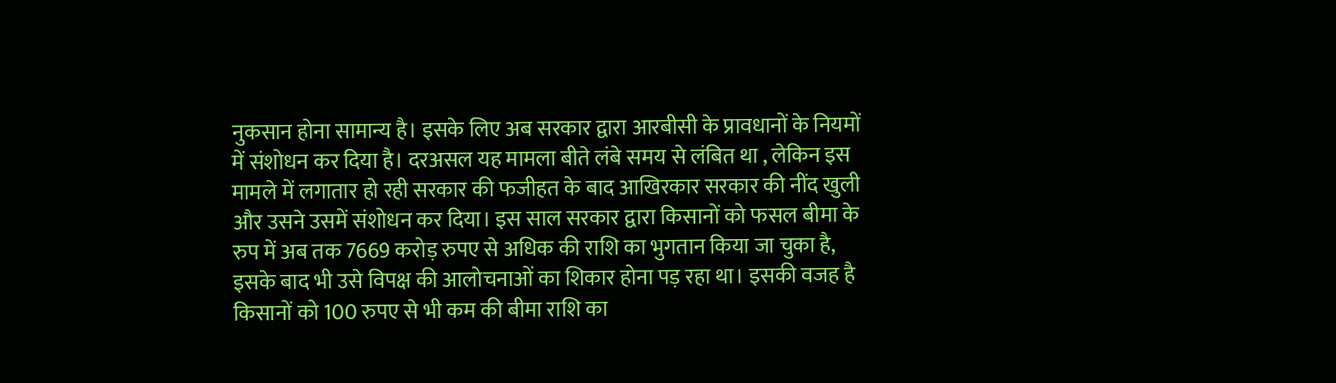नुकसान होना सामान्य है। इसके लिए अब सरकार द्वारा आरबीसी के प्रावधानों के नियमों में संशोधन कर दिया है। दरअसल यह मामला बीते लंबे समय से लंबित था , लेकिन इस मामले में लगातार हो रही सरकार की फजीहत के बाद आखिरकार सरकार की नींद खुली और उसने उसमें संशोधन कर दिया। इस साल सरकार द्वारा किसानों को फसल बीमा के रुप में अब तक 7669 करोड़ रुपए से अधिक की राशि का भुगतान किया जा चुका है, इसके बाद भी उसे विपक्ष की आलोचनाओं का शिकार होना पड़ रहा था। इसकी वजह है किसानों को 100 रुपए से भी कम की बीमा राशि का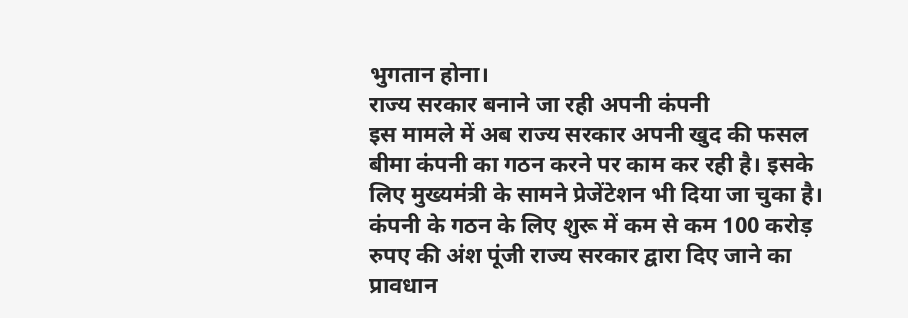भुगतान होना।
राज्य सरकार बनाने जा रही अपनी कंपनी
इस मामले में अब राज्य सरकार अपनी खुद की फसल बीमा कंपनी का गठन करने पर काम कर रही है। इसके लिए मुख्यमंत्री के सामने प्रेजेंटेशन भी दिया जा चुका है। कंपनी के गठन के लिए शुरू में कम से कम 100 करोड़ रुपए की अंश पूंजी राज्य सरकार द्वारा दिए जाने का प्रावधान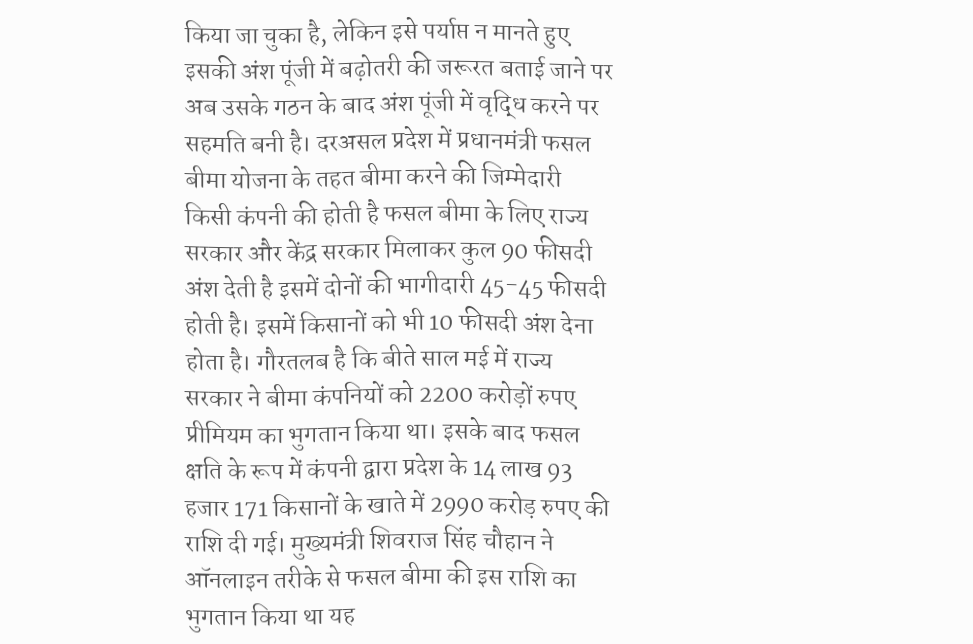किया जा चुका है, लेकिन इसे पर्याप्त न मानते हुए इसकी अंश पूंजी में बढ़ोतरी की जरूरत बताई जाने पर अब उसके गठन के बाद अंश पूंजी में वृद्धि करने पर सहमति बनी है। दरअसल प्रदेश में प्रधानमंत्री फसल बीमा योजना के तहत बीमा करने की जिम्मेदारी किसी कंपनी की होती है फसल बीमा के लिए राज्य सरकार और केंद्र सरकार मिलाकर कुल 90 फीसदी अंश देती है इसमें दोनों की भागीदारी 45-45 फीसदी होती है। इसमें किसानों को भी 10 फीसदी अंश देना होता है। गौरतलब है कि बीते साल मई में राज्य सरकार ने बीमा कंपनियों को 2200 करोड़ों रुपए प्रीमियम का भुगतान किया था। इसके बाद फसल क्षति के रूप में कंपनी द्वारा प्रदेश के 14 लाख 93 हजार 171 किसानों के खाते में 2990 करोड़ रुपए की राशि दी गई। मुख्यमंत्री शिवराज सिंह चौहान ने ऑनलाइन तरीके से फसल बीमा की इस राशि का भुगतान किया था यह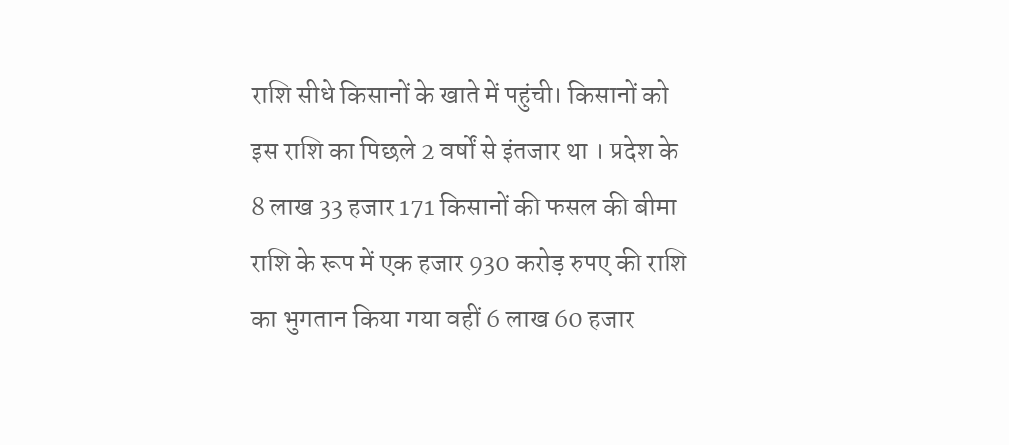राशि सीधे किसानों के खाते में पहुंची। किसानों को इस राशि का पिछले 2 वर्षों से इंतजार था । प्रदेश के 8 लाख 33 हजार 171 किसानों की फसल की बीमा राशि के रूप में एक हजार 930 करोड़ रुपए की राशि का भुगतान किया गया वहीं 6 लाख 60 हजार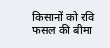किसानों को रवि फसल की बीमा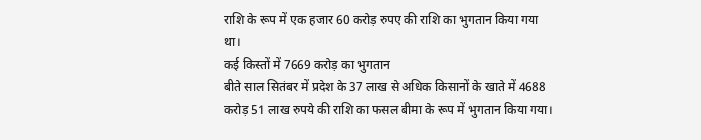राशि के रूप में एक हजार 60 करोड़ रुपए की राशि का भुगतान किया गया था।
कई किस्तों में 7669 करोड़ का भुगतान
बीते साल सितंबर में प्रदेश के 37 लाख से अधिक किसानों के खाते में 4688 करोड़ 51 लाख रुपये की राशि का फसल बीमा के रूप में भुगतान किया गया।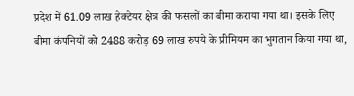प्रदेश में 61.09 लाख हेक्टेयर क्षेत्र की फसलों का बीमा कराया गया था। इसके लिए बीमा कंपनियों को 2488 करोड़ 69 लाख रुपये के प्रीमियम का भुगतान किया गया था,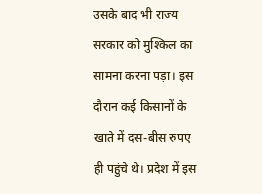उसके बाद भी राज्य सरकार को मुश्किल का सामना करना पड़ा। इस दौरान कई किसानों के खाते में दस-बीस रुपए ही पहुंचे थे। प्रदेश में इस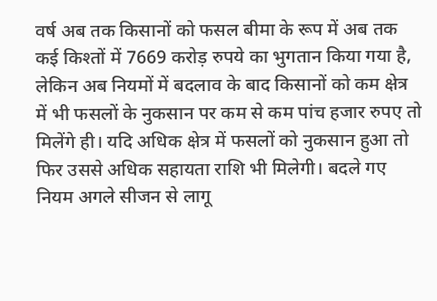वर्ष अब तक किसानों को फसल बीमा के रूप में अब तक कई किश्तों में 7669 करोड़ रुपये का भुगतान किया गया है, लेकिन अब नियमों में बदलाव के बाद किसानों को कम क्षेत्र में भी फसलों के नुकसान पर कम से कम पांच हजार रुपए तो मिलेंगे ही। यदि अधिक क्षेत्र में फसलों को नुकसान हुआ तो फिर उससे अधिक सहायता राशि भी मिलेगी। बदले गए नियम अगले सीजन से लागू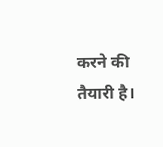करने की तैयारी है।